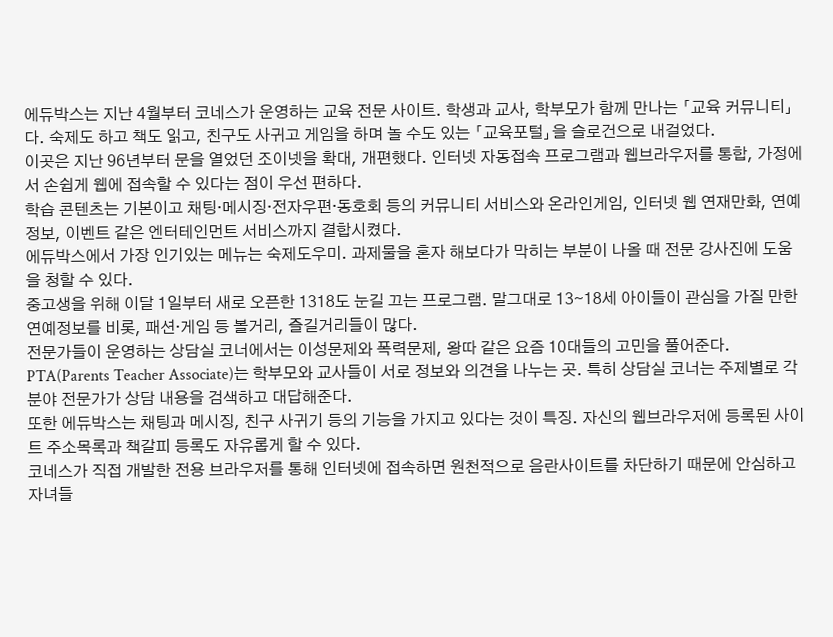에듀박스는 지난 4월부터 코네스가 운영하는 교육 전문 사이트. 학생과 교사, 학부모가 함께 만나는 「교육 커뮤니티」다. 숙제도 하고 책도 읽고, 친구도 사귀고 게임을 하며 놀 수도 있는 「교육포털」을 슬로건으로 내걸었다.
이곳은 지난 96년부터 문을 열었던 조이넷을 확대, 개편했다. 인터넷 자동접속 프로그램과 웹브라우저를 통합, 가정에서 손쉽게 웹에 접속할 수 있다는 점이 우선 편하다.
학습 콘텐츠는 기본이고 채팅·메시징·전자우편·동호회 등의 커뮤니티 서비스와 온라인게임, 인터넷 웹 연재만화, 연예정보, 이벤트 같은 엔터테인먼트 서비스까지 결합시켰다.
에듀박스에서 가장 인기있는 메뉴는 숙제도우미. 과제물을 혼자 해보다가 막히는 부분이 나올 때 전문 강사진에 도움을 청할 수 있다.
중고생을 위해 이달 1일부터 새로 오픈한 1318도 눈길 끄는 프로그램. 말그대로 13∼18세 아이들이 관심을 가질 만한 연예정보를 비롯, 패션·게임 등 볼거리, 즐길거리들이 많다.
전문가들이 운영하는 상담실 코너에서는 이성문제와 폭력문제, 왕따 같은 요즘 10대들의 고민을 풀어준다.
PTA(Parents Teacher Associate)는 학부모와 교사들이 서로 정보와 의견을 나누는 곳. 특히 상담실 코너는 주제별로 각 분야 전문가가 상담 내용을 검색하고 대답해준다.
또한 에듀박스는 채팅과 메시징, 친구 사귀기 등의 기능을 가지고 있다는 것이 특징. 자신의 웹브라우저에 등록된 사이트 주소목록과 책갈피 등록도 자유롭게 할 수 있다.
코네스가 직접 개발한 전용 브라우저를 통해 인터넷에 접속하면 원천적으로 음란사이트를 차단하기 때문에 안심하고 자녀들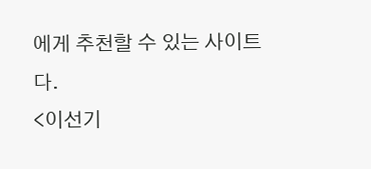에게 추천할 수 있는 사이트다.
<이선기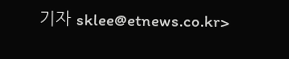기자 sklee@etnews.co.kr>